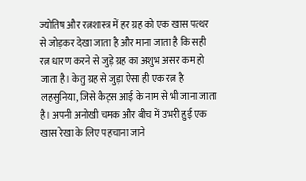ज्योतिष और रत्नशास्त्र में हर ग्रह को एक खास पत्थर से जोड़कर देखा जाता है और माना जाता है कि सही रत्न धारण करने से जुड़े ग्रह का अशुभ असर कम हो जाता है। केतु ग्रह से जुड़ा ऐसा ही एक रत्न है लहसुनिया, जिसे कैट्स आई के नाम से भी जाना जाता है। अपनी अनोखी चमक और बीच में उभरी हुई एक खास रेखा के लिए पहचाना जाने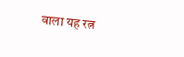वाला यह रत्न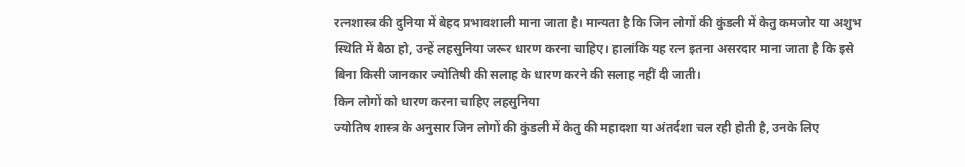रत्नशास्त्र की दुनिया में बेहद प्रभावशाली माना जाता है। मान्यता है कि जिन लोगों की कुंडली में केतु कमजोर या अशुभ स्थिति में बैठा हो, उन्हें लहसुनिया जरूर धारण करना चाहिए। हालांकि यह रत्न इतना असरदार माना जाता है कि इसे बिना किसी जानकार ज्योतिषी की सलाह के धारण करने की सलाह नहीं दी जाती।
किन लोगों को धारण करना चाहिए लहसुनिया
ज्योतिष शास्त्र के अनुसार जिन लोगों की कुंडली में केतु की महादशा या अंतर्दशा चल रही होती है, उनके लिए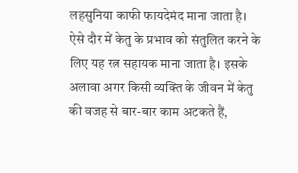लहसुनिया काफी फायदेमंद माना जाता है। ऐसे दौर में केतु के प्रभाव को संतुलित करने के लिए यह रत्न सहायक माना जाता है। इसके अलावा अगर किसी व्यक्ति के जीवन में केतु की वजह से बार-बार काम अटकते हैं,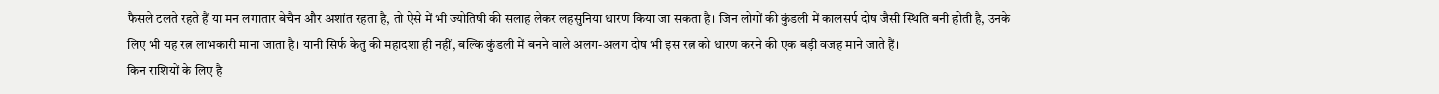फैसले टलते रहते हैं या मन लगातार बेचैन और अशांत रहता है, तो ऐसे में भी ज्योतिषी की सलाह लेकर लहसुनिया धारण किया जा सकता है। जिन लोगों की कुंडली में कालसर्प दोष जैसी स्थिति बनी होती है, उनके लिए भी यह रत्न लाभकारी माना जाता है। यानी सिर्फ केतु की महादशा ही नहीं, बल्कि कुंडली में बनने वाले अलग-अलग दोष भी इस रत्न को धारण करने की एक बड़ी वजह माने जाते हैं।
किन राशियों के लिए है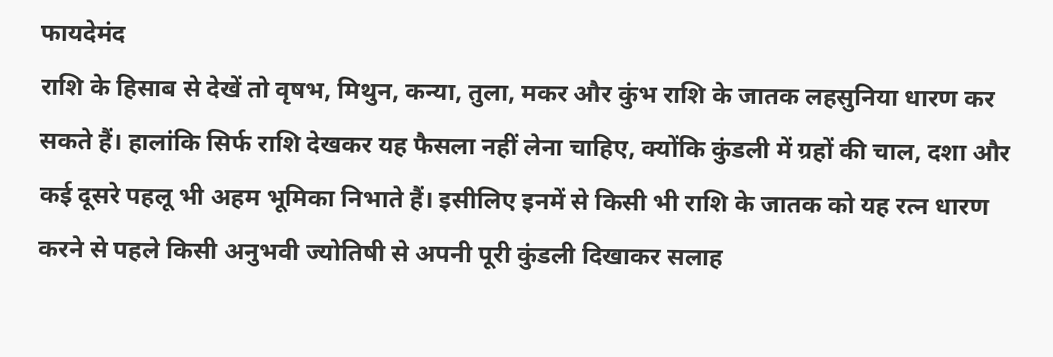फायदेमंद
राशि के हिसाब से देखें तो वृषभ, मिथुन, कन्या, तुला, मकर और कुंभ राशि के जातक लहसुनिया धारण कर सकते हैं। हालांकि सिर्फ राशि देखकर यह फैसला नहीं लेना चाहिए, क्योंकि कुंडली में ग्रहों की चाल, दशा और कई दूसरे पहलू भी अहम भूमिका निभाते हैं। इसीलिए इनमें से किसी भी राशि के जातक को यह रत्न धारण करने से पहले किसी अनुभवी ज्योतिषी से अपनी पूरी कुंडली दिखाकर सलाह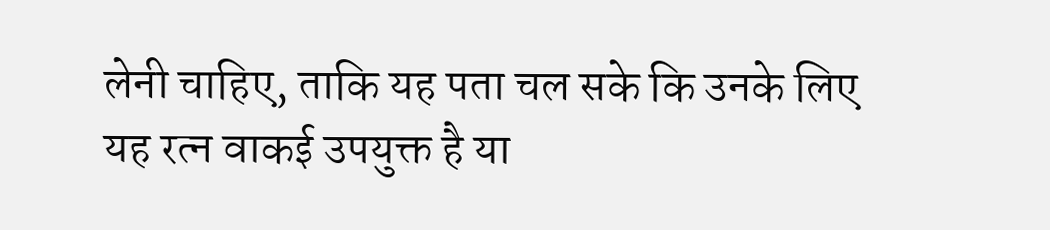लेनी चाहिए, ताकि यह पता चल सके कि उनके लिए यह रत्न वाकई उपयुक्त है या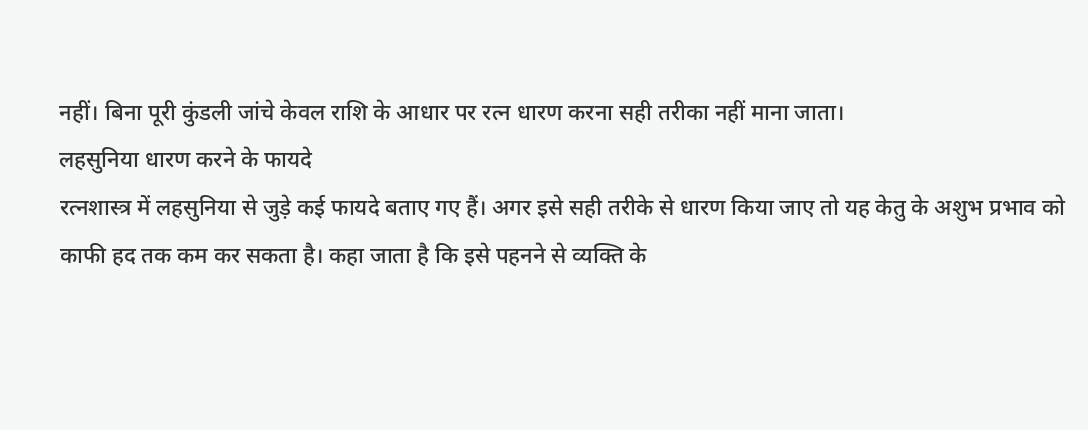नहीं। बिना पूरी कुंडली जांचे केवल राशि के आधार पर रत्न धारण करना सही तरीका नहीं माना जाता।
लहसुनिया धारण करने के फायदे
रत्नशास्त्र में लहसुनिया से जुड़े कई फायदे बताए गए हैं। अगर इसे सही तरीके से धारण किया जाए तो यह केतु के अशुभ प्रभाव को काफी हद तक कम कर सकता है। कहा जाता है कि इसे पहनने से व्यक्ति के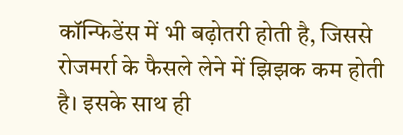कॉन्फिडेंस में भी बढ़ोतरी होती है, जिससे रोजमर्रा के फैसले लेने में झिझक कम होती है। इसके साथ ही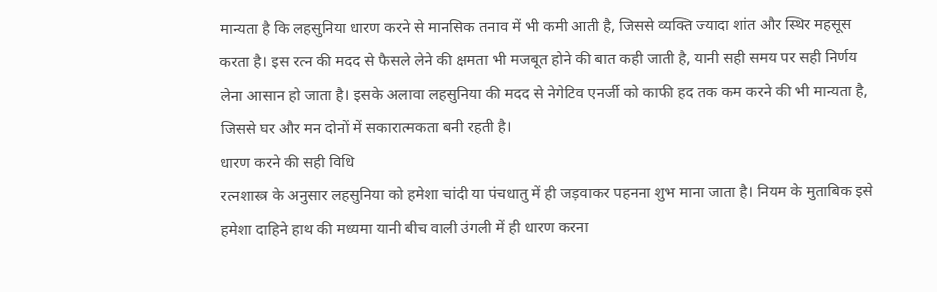मान्यता है कि लहसुनिया धारण करने से मानसिक तनाव में भी कमी आती है, जिससे व्यक्ति ज्यादा शांत और स्थिर महसूस करता है। इस रत्न की मदद से फैसले लेने की क्षमता भी मजबूत होने की बात कही जाती है, यानी सही समय पर सही निर्णय लेना आसान हो जाता है। इसके अलावा लहसुनिया की मदद से नेगेटिव एनर्जी को काफी हद तक कम करने की भी मान्यता है, जिससे घर और मन दोनों में सकारात्मकता बनी रहती है।
धारण करने की सही विधि
रत्नशास्त्र के अनुसार लहसुनिया को हमेशा चांदी या पंचधातु में ही जड़वाकर पहनना शुभ माना जाता है। नियम के मुताबिक इसे हमेशा दाहिने हाथ की मध्यमा यानी बीच वाली उंगली में ही धारण करना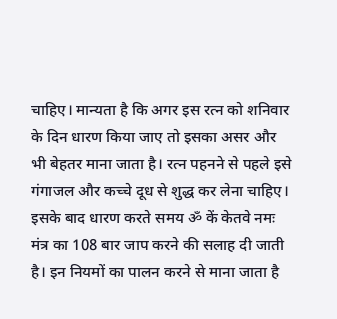चाहिए। मान्यता है कि अगर इस रत्न को शनिवार के दिन धारण किया जाए तो इसका असर और भी बेहतर माना जाता है। रत्न पहनने से पहले इसे गंगाजल और कच्चे दूध से शुद्ध कर लेना चाहिए। इसके बाद धारण करते समय ॐ कें केतवे नमः मंत्र का 108 बार जाप करने की सलाह दी जाती है। इन नियमों का पालन करने से माना जाता है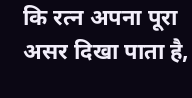कि रत्न अपना पूरा असर दिखा पाता है,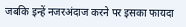जबकि इन्हें नजरअंदाज करने पर इसका फायदा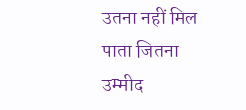उतना नहीं मिल पाता जितना उम्मीद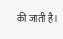की जाती है।